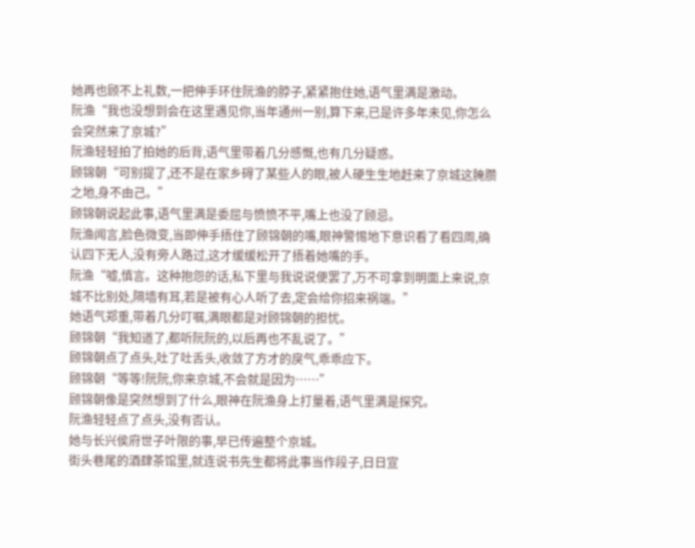她再也顾不上礼数,一把伸手环住阮渔的脖子,紧紧抱住她,语气里满是激动。
阮渔“我也没想到会在这里遇见你,当年通州一别,算下来,已是许多年未见,你怎么会突然来了京城?”
阮渔轻轻拍了拍她的后背,语气里带着几分感慨,也有几分疑惑。
顾锦朝“可别提了,还不是在家乡碍了某些人的眼,被人硬生生地赶来了京城这腌臜之地,身不由己。”
顾锦朝说起此事,语气里满是委屈与愤愤不平,嘴上也没了顾忌。
阮渔闻言,脸色微变,当即伸手捂住了顾锦朝的嘴,眼神警惕地下意识看了看四周,确认四下无人,没有旁人路过,这才缓缓松开了捂着她嘴的手。
阮渔“嘘,慎言。这种抱怨的话,私下里与我说说便罢了,万不可拿到明面上来说,京城不比别处,隔墙有耳,若是被有心人听了去,定会给你招来祸端。”
她语气郑重,带着几分叮嘱,满眼都是对顾锦朝的担忧。
顾锦朝“我知道了,都听阮阮的,以后再也不乱说了。”
顾锦朝点了点头,吐了吐舌头,收敛了方才的戾气,乖乖应下。
顾锦朝“等等!阮阮,你来京城,不会就是因为……”
顾锦朝像是突然想到了什么,眼神在阮渔身上打量着,语气里满是探究。
阮渔轻轻点了点头,没有否认。
她与长兴侯府世子叶限的事,早已传遍整个京城。
街头巷尾的酒肆茶馆里,就连说书先生都将此事当作段子,日日宣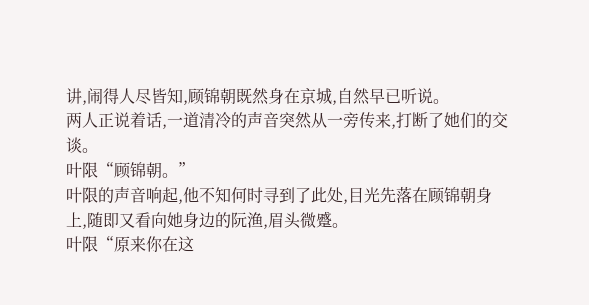讲,闹得人尽皆知,顾锦朝既然身在京城,自然早已听说。
两人正说着话,一道清冷的声音突然从一旁传来,打断了她们的交谈。
叶限“顾锦朝。”
叶限的声音响起,他不知何时寻到了此处,目光先落在顾锦朝身上,随即又看向她身边的阮渔,眉头微蹙。
叶限“原来你在这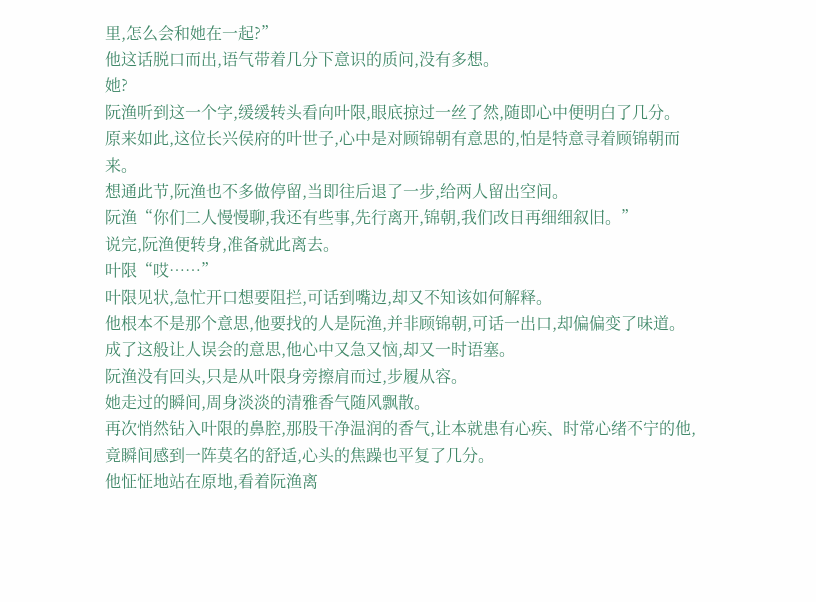里,怎么会和她在一起?”
他这话脱口而出,语气带着几分下意识的质问,没有多想。
她?
阮渔听到这一个字,缓缓转头看向叶限,眼底掠过一丝了然,随即心中便明白了几分。
原来如此,这位长兴侯府的叶世子,心中是对顾锦朝有意思的,怕是特意寻着顾锦朝而来。
想通此节,阮渔也不多做停留,当即往后退了一步,给两人留出空间。
阮渔“你们二人慢慢聊,我还有些事,先行离开,锦朝,我们改日再细细叙旧。”
说完,阮渔便转身,准备就此离去。
叶限“哎……”
叶限见状,急忙开口想要阻拦,可话到嘴边,却又不知该如何解释。
他根本不是那个意思,他要找的人是阮渔,并非顾锦朝,可话一出口,却偏偏变了味道。
成了这般让人误会的意思,他心中又急又恼,却又一时语塞。
阮渔没有回头,只是从叶限身旁擦肩而过,步履从容。
她走过的瞬间,周身淡淡的清雅香气随风飘散。
再次悄然钻入叶限的鼻腔,那股干净温润的香气,让本就患有心疾、时常心绪不宁的他,竟瞬间感到一阵莫名的舒适,心头的焦躁也平复了几分。
他怔怔地站在原地,看着阮渔离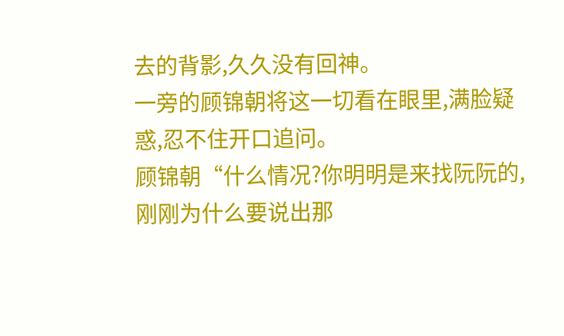去的背影,久久没有回神。
一旁的顾锦朝将这一切看在眼里,满脸疑惑,忍不住开口追问。
顾锦朝“什么情况?你明明是来找阮阮的,刚刚为什么要说出那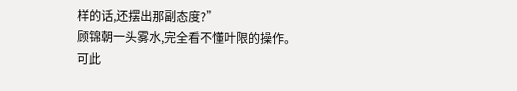样的话,还摆出那副态度?”
顾锦朝一头雾水,完全看不懂叶限的操作。
可此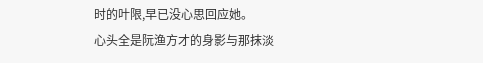时的叶限,早已没心思回应她。
心头全是阮渔方才的身影与那抹淡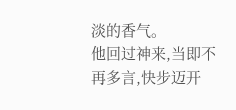淡的香气。
他回过神来,当即不再多言,快步迈开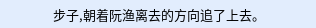步子,朝着阮渔离去的方向追了上去。